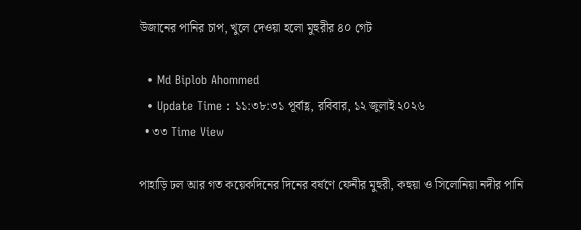উজানের পানির চাপ, খুলে দেওয়া হলো মুহুরীর ৪০ গেট

  • Md Biplob Ahommed
  • Update Time : ১১:৩৮:৩১ পূর্বাহ্ণ, রবিবার, ১২ জুলাই ২০২৬
  • ৩৩ Time View

পাহাড়ি ঢল আর গত কয়েকদিনের দিনের বর্ষণে ফেনীর মুহুরী, কহুয়া ও সিলোনিয়া নদীর পানি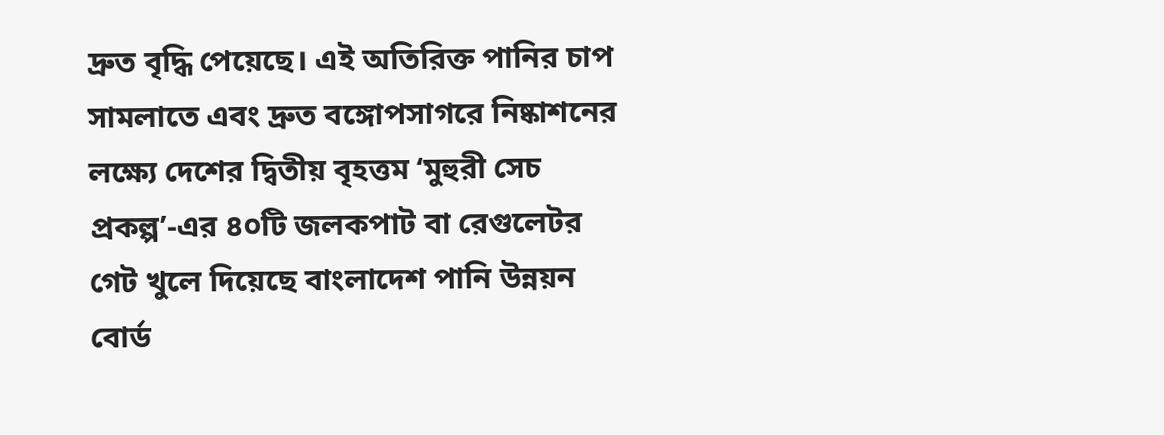দ্রুত বৃদ্ধি পেয়েছে। এই অতিরিক্ত পানির চাপ সামলাতে এবং দ্রুত বঙ্গোপসাগরে নিষ্কাশনের লক্ষ্যে দেশের দ্বিতীয় বৃহত্তম ‘মুহুরী সেচ প্রকল্প’-এর ৪০টি জলকপাট বা রেগুলেটর গেট খুলে দিয়েছে বাংলাদেশ পানি উন্নয়ন বোর্ড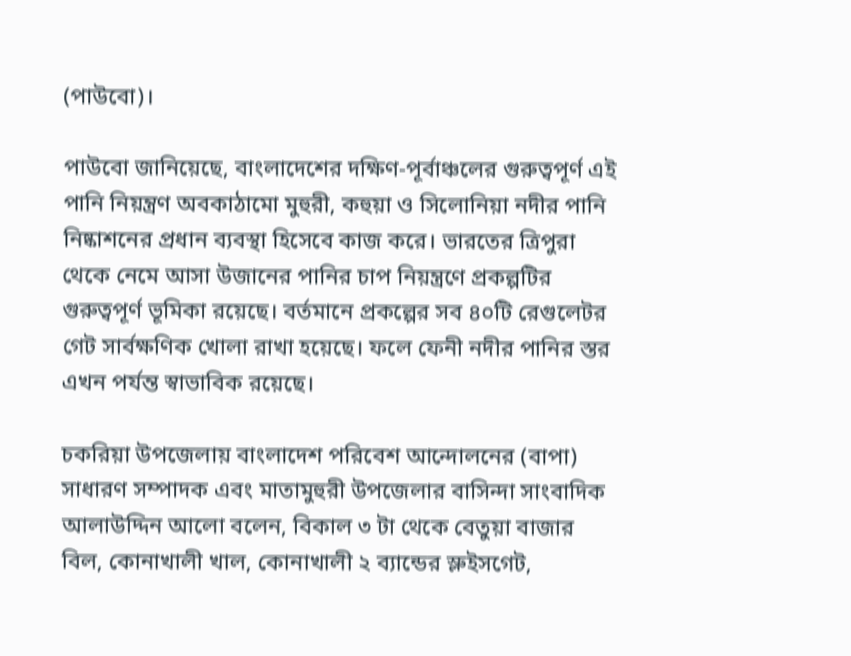(পাউবো)।

পাউবো জানিয়েছে, বাংলাদেশের দক্ষিণ-পূর্বাঞ্চলের গুরুত্বপূর্ণ এই পানি নিয়ন্ত্রণ অবকাঠামো মুহুরী, কহুয়া ও সিলোনিয়া নদীর পানি নিষ্কাশনের প্রধান ব্যবস্থা হিসেবে কাজ করে। ভারতের ত্রিপুরা থেকে নেমে আসা উজানের পানির চাপ নিয়ন্ত্রণে প্রকল্পটির গুরুত্বপূর্ণ ভূমিকা রয়েছে। বর্তমানে প্রকল্পের সব ৪০টি রেগুলেটর গেট সার্বক্ষণিক খোলা রাখা হয়েছে। ফলে ফেনী নদীর পানির স্তর এখন পর্যন্ত স্বাভাবিক রয়েছে।

চকরিয়া উপজেলায় বাংলাদেশ পরিবেশ আন্দোলনের (বাপা) সাধারণ সম্পাদক এবং মাতামুহুরী উপজেলার বাসিন্দা সাংবাদিক আলাউদ্দিন আলো বলেন, বিকাল ৩ টা থেকে বেতুয়া বাজার বিল, কোনাখালী খাল, কোনাখালী ২ ব্যান্ডের স্লুইসগেট,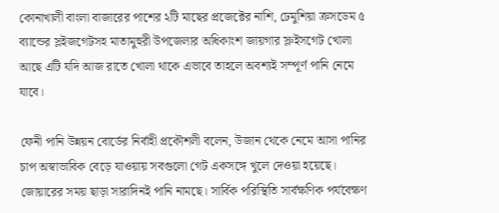কোনাখালী বাংলা বাজারের পাশের ২টি মাছের প্রজেক্টের নাশি, ঢেমুশিয়া ক্রসডেম ৫ ব্যান্ডের স্লইজগেটসহ মাতামুহুরী উপজেলার অধিকাংশ জায়গার স্লুইসগেট খোলা আছে এটি যদি আজ রাতে খোলা থাকে এভাবে তাহলে অবশ্যই সম্পূর্ণ পানি নেমে যাবে।

ফেনী পানি উন্নয়ন বোর্ডের নির্বাহী প্রকৌশলী বলেন, উজান থেকে নেমে আসা পানির চাপ অস্বাভাবিক বেড়ে যাওয়ায় সবগুলো গেট একসঙ্গে খুলে দেওয়া হয়েছে। জোয়ারের সময় ছাড়া সারাদিনই পানি নামছে। সার্বিক পরিস্থিতি সার্বক্ষণিক পর্যবেক্ষণ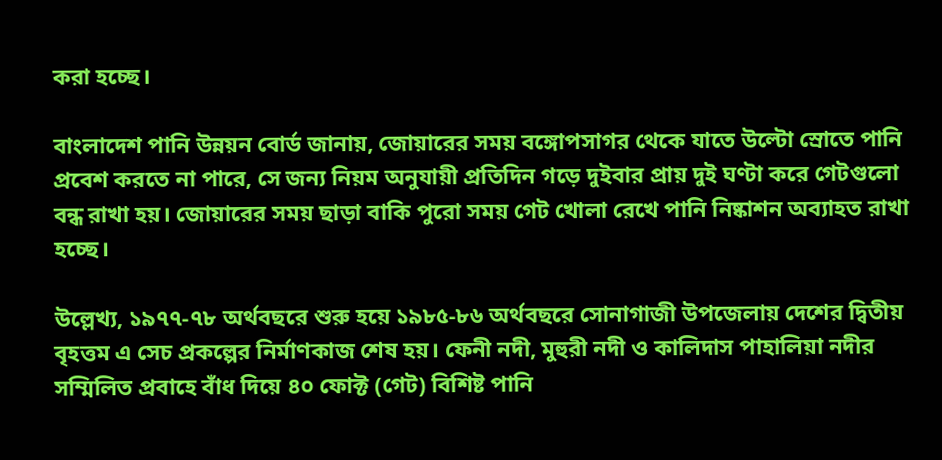করা হচ্ছে।

বাংলাদেশ পানি উন্নয়ন বোর্ড জানায়, জোয়ারের সময় বঙ্গোপসাগর থেকে যাতে উল্টো স্রোতে পানি প্রবেশ করতে না পারে, সে জন্য নিয়ম অনুযায়ী প্রতিদিন গড়ে দুইবার প্রায় দুই ঘণ্টা করে গেটগুলো বন্ধ রাখা হয়। জোয়ারের সময় ছাড়া বাকি পুরো সময় গেট খোলা রেখে পানি নিষ্কাশন অব্যাহত রাখা হচ্ছে।

উল্লেখ্য, ১৯৭৭-৭৮ অর্থবছরে শুরু হয়ে ১৯৮৫-৮৬ অর্থবছরে সোনাগাজী উপজেলায় দেশের দ্বিতীয় বৃহত্তম এ সেচ প্রকল্পের নির্মাণকাজ শেষ হয়। ফেনী নদী, মুহুরী নদী ও কালিদাস পাহালিয়া নদীর সম্মিলিত প্রবাহে বাঁধ দিয়ে ৪০ ফোক্ট (গেট) বিশিষ্ট পানি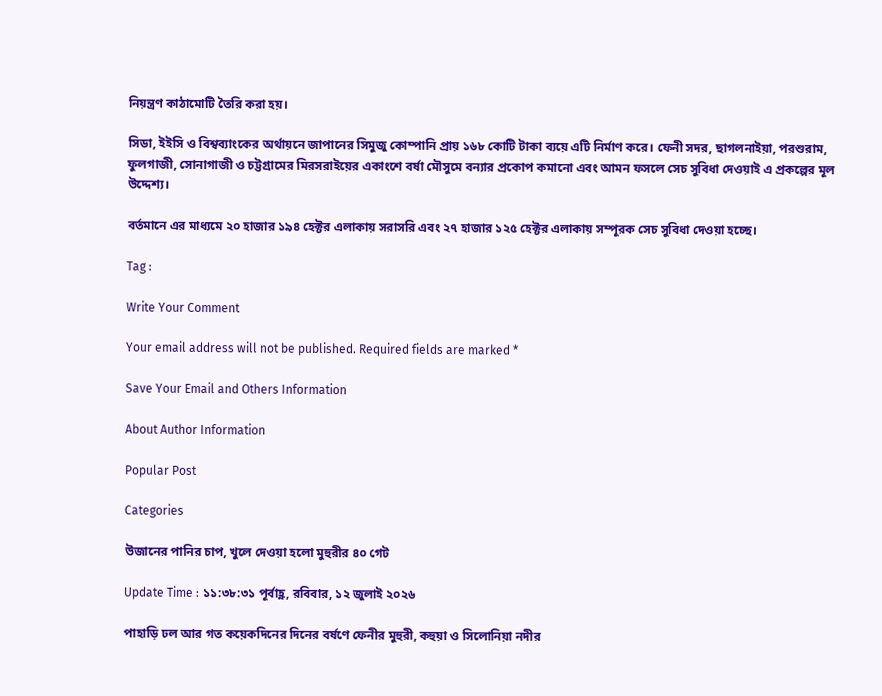নিয়ন্ত্রণ কাঠামোটি তৈরি করা হয়।

সিডা, ইইসি ও বিশ্বব্যাংকের অর্থায়নে জাপানের সিমুজু কোম্পানি প্রায় ১৬৮ কোটি টাকা ব্যয়ে এটি নির্মাণ করে। ফেনী সদর, ছাগলনাইয়া, পরশুরাম, ফুলগাজী, সোনাগাজী ও চট্টগ্রামের মিরসরাইয়ের একাংশে বর্ষা মৌসুমে বন্যার প্রকোপ কমানো এবং আমন ফসলে সেচ সুবিধা দেওয়াই এ প্রকল্পের মূল উদ্দেশ্য।

বর্তমানে এর মাধ্যমে ২০ হাজার ১৯৪ হেক্টর এলাকায় সরাসরি এবং ২৭ হাজার ১২৫ হেক্টর এলাকায় সম্পূরক সেচ সুবিধা দেওয়া হচ্ছে।

Tag :

Write Your Comment

Your email address will not be published. Required fields are marked *

Save Your Email and Others Information

About Author Information

Popular Post

Categories

উজানের পানির চাপ, খুলে দেওয়া হলো মুহুরীর ৪০ গেট

Update Time : ১১:৩৮:৩১ পূর্বাহ্ণ, রবিবার, ১২ জুলাই ২০২৬

পাহাড়ি ঢল আর গত কয়েকদিনের দিনের বর্ষণে ফেনীর মুহুরী, কহুয়া ও সিলোনিয়া নদীর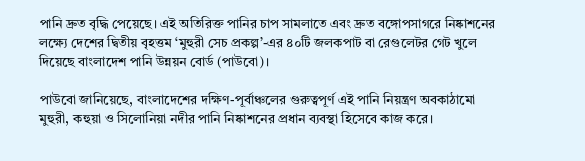পানি দ্রুত বৃদ্ধি পেয়েছে। এই অতিরিক্ত পানির চাপ সামলাতে এবং দ্রুত বঙ্গোপসাগরে নিষ্কাশনের লক্ষ্যে দেশের দ্বিতীয় বৃহত্তম ‘মুহুরী সেচ প্রকল্প’-এর ৪০টি জলকপাট বা রেগুলেটর গেট খুলে দিয়েছে বাংলাদেশ পানি উন্নয়ন বোর্ড (পাউবো)।

পাউবো জানিয়েছে, বাংলাদেশের দক্ষিণ-পূর্বাঞ্চলের গুরুত্বপূর্ণ এই পানি নিয়ন্ত্রণ অবকাঠামো মুহুরী, কহুয়া ও সিলোনিয়া নদীর পানি নিষ্কাশনের প্রধান ব্যবস্থা হিসেবে কাজ করে।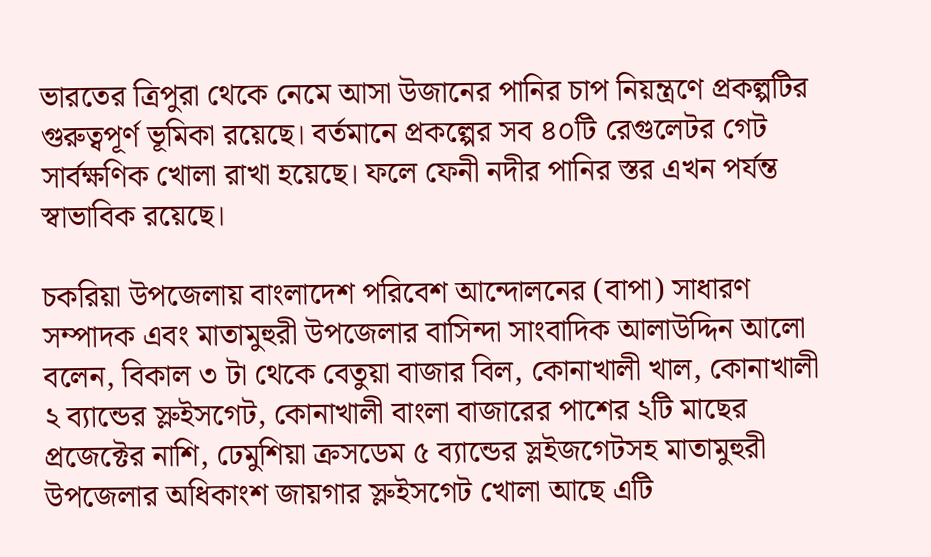ভারতের ত্রিপুরা থেকে নেমে আসা উজানের পানির চাপ নিয়ন্ত্রণে প্রকল্পটির গুরুত্বপূর্ণ ভূমিকা রয়েছে। বর্তমানে প্রকল্পের সব ৪০টি রেগুলেটর গেট সার্বক্ষণিক খোলা রাখা হয়েছে। ফলে ফেনী নদীর পানির স্তর এখন পর্যন্ত স্বাভাবিক রয়েছে।

চকরিয়া উপজেলায় বাংলাদেশ পরিবেশ আন্দোলনের (বাপা) সাধারণ সম্পাদক এবং মাতামুহুরী উপজেলার বাসিন্দা সাংবাদিক আলাউদ্দিন আলো বলেন, বিকাল ৩ টা থেকে বেতুয়া বাজার বিল, কোনাখালী খাল, কোনাখালী ২ ব্যান্ডের স্লুইসগেট, কোনাখালী বাংলা বাজারের পাশের ২টি মাছের প্রজেক্টের নাশি, ঢেমুশিয়া ক্রসডেম ৫ ব্যান্ডের স্লইজগেটসহ মাতামুহুরী উপজেলার অধিকাংশ জায়গার স্লুইসগেট খোলা আছে এটি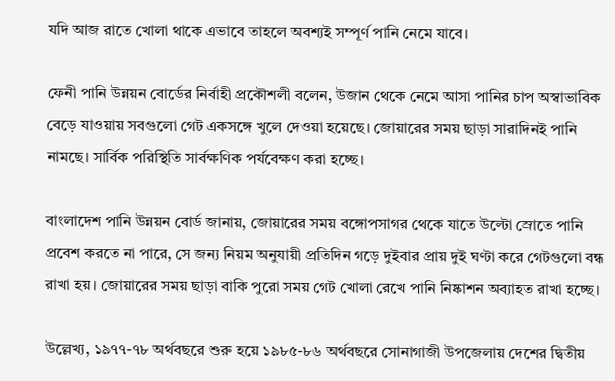যদি আজ রাতে খোলা থাকে এভাবে তাহলে অবশ্যই সম্পূর্ণ পানি নেমে যাবে।

ফেনী পানি উন্নয়ন বোর্ডের নির্বাহী প্রকৌশলী বলেন, উজান থেকে নেমে আসা পানির চাপ অস্বাভাবিক বেড়ে যাওয়ায় সবগুলো গেট একসঙ্গে খুলে দেওয়া হয়েছে। জোয়ারের সময় ছাড়া সারাদিনই পানি নামছে। সার্বিক পরিস্থিতি সার্বক্ষণিক পর্যবেক্ষণ করা হচ্ছে।

বাংলাদেশ পানি উন্নয়ন বোর্ড জানায়, জোয়ারের সময় বঙ্গোপসাগর থেকে যাতে উল্টো স্রোতে পানি প্রবেশ করতে না পারে, সে জন্য নিয়ম অনুযায়ী প্রতিদিন গড়ে দুইবার প্রায় দুই ঘণ্টা করে গেটগুলো বন্ধ রাখা হয়। জোয়ারের সময় ছাড়া বাকি পুরো সময় গেট খোলা রেখে পানি নিষ্কাশন অব্যাহত রাখা হচ্ছে।

উল্লেখ্য, ১৯৭৭-৭৮ অর্থবছরে শুরু হয়ে ১৯৮৫-৮৬ অর্থবছরে সোনাগাজী উপজেলায় দেশের দ্বিতীয়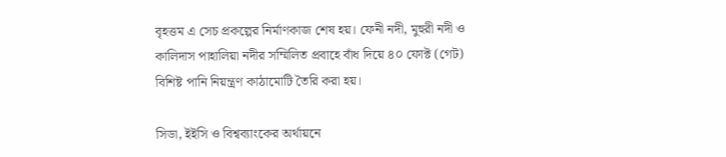বৃহত্তম এ সেচ প্রকল্পের নির্মাণকাজ শেষ হয়। ফেনী নদী, মুহুরী নদী ও কালিদাস পাহালিয়া নদীর সম্মিলিত প্রবাহে বাঁধ দিয়ে ৪০ ফোক্ট (গেট) বিশিষ্ট পানি নিয়ন্ত্রণ কাঠামোটি তৈরি করা হয়।

সিডা, ইইসি ও বিশ্বব্যাংকের অর্থায়নে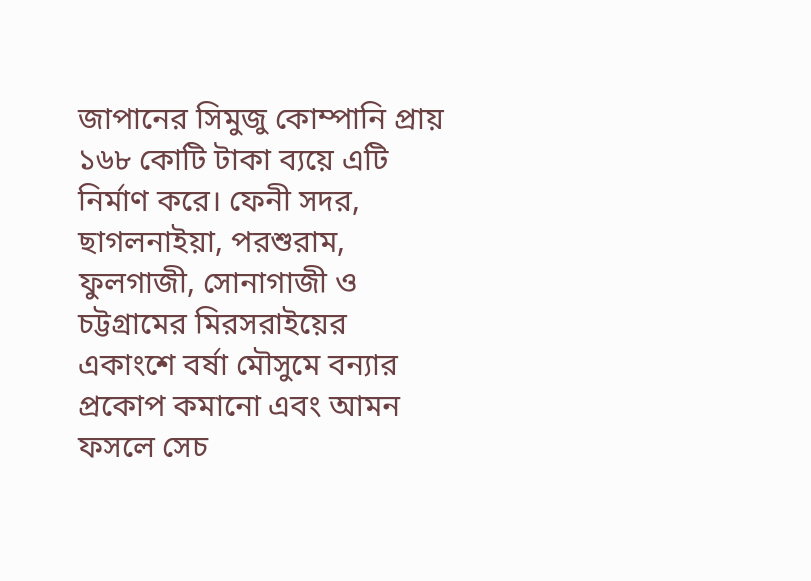জাপানের সিমুজু কোম্পানি প্রায় ১৬৮ কোটি টাকা ব্যয়ে এটি নির্মাণ করে। ফেনী সদর, ছাগলনাইয়া, পরশুরাম, ফুলগাজী, সোনাগাজী ও চট্টগ্রামের মিরসরাইয়ের একাংশে বর্ষা মৌসুমে বন্যার প্রকোপ কমানো এবং আমন ফসলে সেচ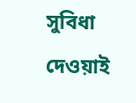সুবিধা দেওয়াই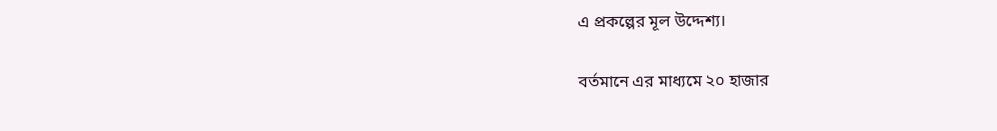এ প্রকল্পের মূল উদ্দেশ্য।

বর্তমানে এর মাধ্যমে ২০ হাজার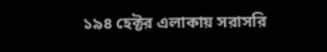১৯৪ হেক্টর এলাকায় সরাসরি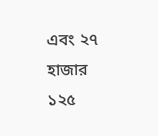এবং ২৭ হাজার ১২৫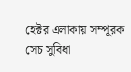হেক্টর এলাকায় সম্পূরক সেচ সুবিধা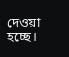দেওয়া হচ্ছে।